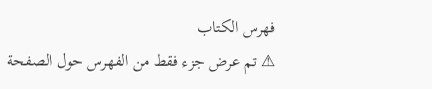فهرس الكتاب
⚠ تم عرض جزء فقط من الفهرس حول الصفحة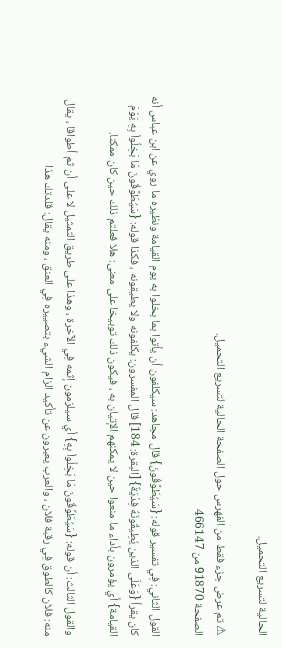الحالية لتسريع التحميل.

⚠ تم عرض جزء فقط من الفهرس حول الصفحة الحالية لتسريع التحميل.
الصفحة 91870 من 466147

القول الثاني: فِي تفسير قوله: {سَيُطَوَّقُونَ} قال مجاهد: سيكلفون أن يأتوا بما بخلوا به يوم القيامة ونظيره ما روي عن ابن عباس أنه كان يقرأ {وَعَلَى الذين يُطِيقُونَهُ فِدْيَةٌ} [البقرة: 184] قال المفسرون: يكلفونه ولا يطيقونه ، فكذا قوله: {سَيُطَوَّقُونَ مَا بَخِلُواْ بِهِ يَوْمَ القيامة} أي يؤمرون بأداء ما منعوا حين لا يمكنهم الإتيان به ، فيكون ذلك توبيخا على معنى: هلا فعلتم ذلك حين كان ممكنا.

والقول الثالث: أن قوله: {سَيُطَوَّقُونَ مَا بَخِلُواْ بِهِ} أي سيلزمون إثمه فِي الآخرة ، وهذا على طريق التمثيل لا على أن ثم أطواقا ، يقال منه: فلان كالطوق فِي رقبة فلان ، والعرب يعبرون عن تأكيد الزام الشيء بتصييره فِي العنق ، ومنه يقال: قلدتك هذا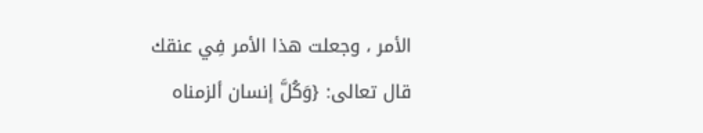الأمر ، وجعلت هذا الأمر فِي عنقك قال تعالى: {وَكُلَّ إنسان ألزمناه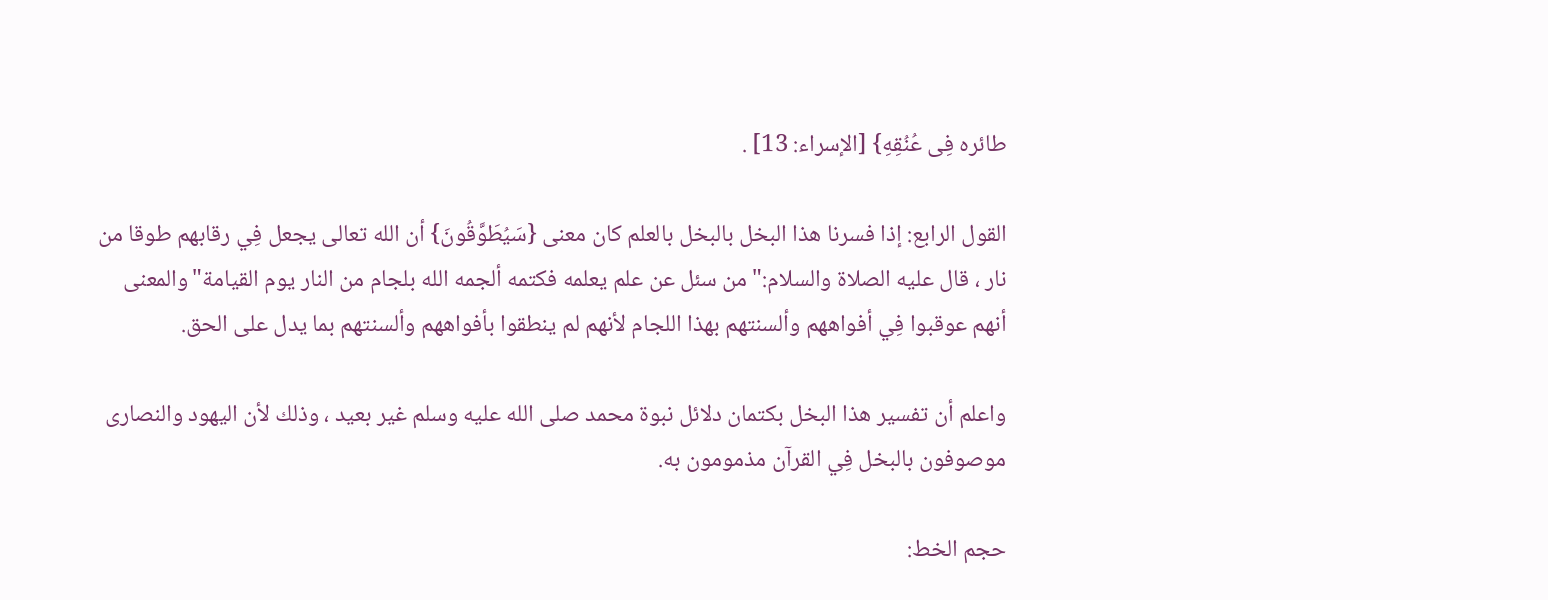طائره فِى عُنُقِهِ} [الإسراء: 13] .

القول الرابع: إذا فسرنا هذا البخل بالبخل بالعلم كان معنى {سَيُطَوَّقُونَ} أن الله تعالى يجعل فِي رقابهم طوقا من نار ، قال عليه الصلاة والسلام:"من سئل عن علم يعلمه فكتمه ألجمه الله بلجام من النار يوم القيامة"والمعنى أنهم عوقبوا فِي أفواههم وألسنتهم بهذا اللجام لأنهم لم ينطقوا بأفواههم وألسنتهم بما يدل على الحق.

واعلم أن تفسير هذا البخل بكتمان دلائل نبوة محمد صلى الله عليه وسلم غير بعيد ، وذلك لأن اليهود والنصارى موصوفون بالبخل فِي القرآن مذمومون به.

حجم الخط: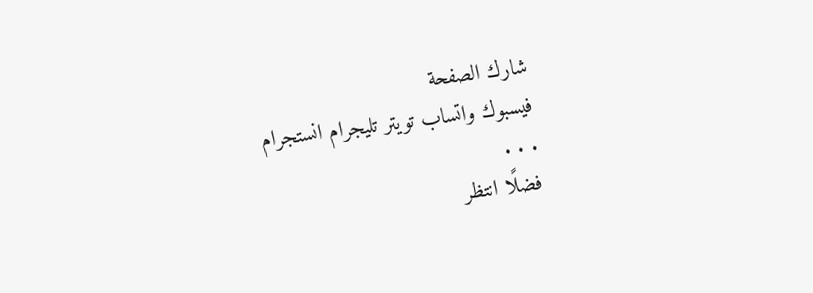شارك الصفحة
فيسبوك واتساب تويتر تليجرام انستجرام
. . .
فضلًا انتظر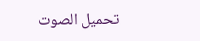تحميل الصوت